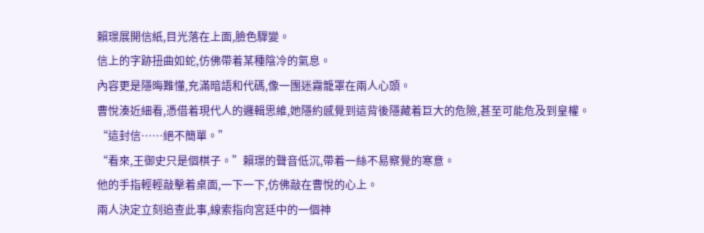賴璟展開信紙,目光落在上面,臉色驟變。
信上的字跡扭曲如蛇,仿佛帶着某種陰冷的氣息。
內容更是隱晦難懂,充滿暗語和代碼,像一團迷霧籠罩在兩人心頭。
曹悅湊近細看,憑借着現代人的邏輯思維,她隱約感覺到這背後隱藏着巨大的危險,甚至可能危及到皇權。
“這封信……絕不簡單。”
“看來,王御史只是個棋子。”賴璟的聲音低沉,帶着一絲不易察覺的寒意。
他的手指輕輕敲擊着桌面,一下一下,仿佛敲在曹悅的心上。
兩人決定立刻追查此事,線索指向宮廷中的一個神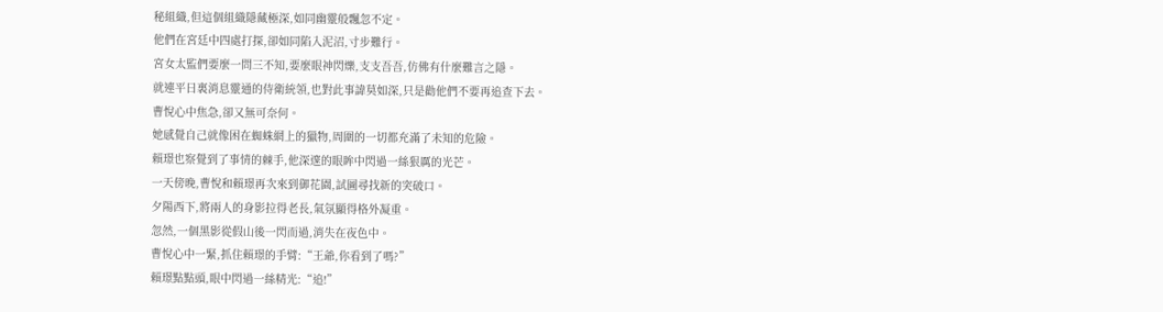秘組織,但這個組織隱藏極深,如同幽靈般飄忽不定。
他們在宮廷中四處打探,卻如同陷入泥沼,寸步難行。
宮女太監們要麼一問三不知,要麼眼神閃爍,支支吾吾,仿佛有什麼難言之隱。
就連平日裏消息靈通的侍衛統領,也對此事諱莫如深,只是勸他們不要再追查下去。
曹悅心中焦急,卻又無可奈何。
她感覺自己就像困在蜘蛛網上的獵物,周圍的一切都充滿了未知的危險。
賴璟也察覺到了事情的棘手,他深邃的眼眸中閃過一絲狠厲的光芒。
一天傍晚,曹悅和賴璟再次來到御花園,試圖尋找新的突破口。
夕陽西下,將兩人的身影拉得老長,氣氛顯得格外凝重。
忽然,一個黑影從假山後一閃而過,消失在夜色中。
曹悅心中一緊,抓住賴璟的手臂:“王爺,你看到了嗎?”
賴璟點點頭,眼中閃過一絲精光:“追!”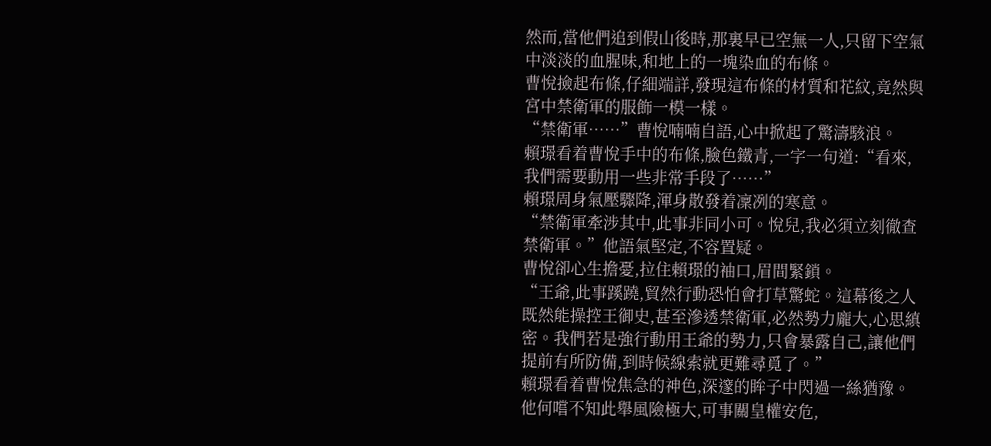然而,當他們追到假山後時,那裏早已空無一人,只留下空氣中淡淡的血腥味,和地上的一塊染血的布條。
曹悅撿起布條,仔細端詳,發現這布條的材質和花紋,竟然與宮中禁衛軍的服飾一模一樣。
“禁衛軍……”曹悅喃喃自語,心中掀起了驚濤駭浪。
賴璟看着曹悅手中的布條,臉色鐵青,一字一句道:“看來,我們需要動用一些非常手段了……”
賴璟周身氣壓驟降,渾身散發着凜冽的寒意。
“禁衛軍牽涉其中,此事非同小可。悅兒,我必須立刻徹查禁衛軍。”他語氣堅定,不容置疑。
曹悅卻心生擔憂,拉住賴璟的袖口,眉間緊鎖。
“王爺,此事蹊蹺,貿然行動恐怕會打草驚蛇。這幕後之人既然能操控王御史,甚至滲透禁衛軍,必然勢力龐大,心思縝密。我們若是強行動用王爺的勢力,只會暴露自己,讓他們提前有所防備,到時候線索就更難尋覓了。”
賴璟看着曹悅焦急的神色,深邃的眸子中閃過一絲猶豫。
他何嚐不知此舉風險極大,可事關皇權安危,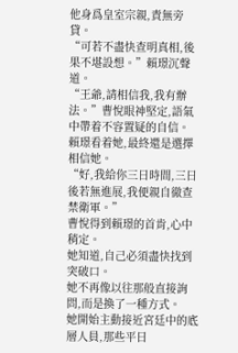他身爲皇室宗親,責無旁貸。
“可若不盡快查明真相,後果不堪設想。”賴璟沉聲道。
“王爺,請相信我,我有辦法。”曹悅眼神堅定,語氣中帶着不容置疑的自信。
賴璟看着她,最終還是選擇相信她。
“好,我給你三日時間,三日後若無進展,我便親自徹查禁衛軍。”
曹悅得到賴璟的首肯,心中稍定。
她知道,自己必須盡快找到突破口。
她不再像以往那般直接詢問,而是換了一種方式。
她開始主動接近宮廷中的底層人員,那些平日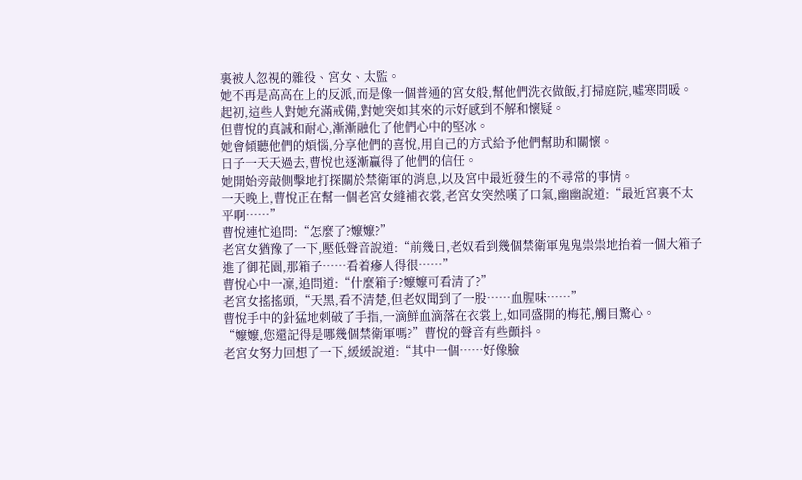裏被人忽視的雜役、宮女、太監。
她不再是高高在上的反派,而是像一個普通的宮女般,幫他們洗衣做飯,打掃庭院,噓寒問暖。
起初,這些人對她充滿戒備,對她突如其來的示好感到不解和懷疑。
但曹悅的真誠和耐心,漸漸融化了他們心中的堅冰。
她會傾聽他們的煩惱,分享他們的喜悅,用自己的方式給予他們幫助和關懷。
日子一天天過去,曹悅也逐漸贏得了他們的信任。
她開始旁敲側擊地打探關於禁衛軍的消息,以及宮中最近發生的不尋常的事情。
一天晚上,曹悅正在幫一個老宮女縫補衣裳,老宮女突然嘆了口氣,幽幽說道:“最近宮裏不太平啊……”
曹悅連忙追問:“怎麼了?嬤嬤?”
老宮女猶豫了一下,壓低聲音說道:“前幾日,老奴看到幾個禁衛軍鬼鬼祟祟地抬着一個大箱子進了御花園,那箱子……看着瘮人得很……”
曹悅心中一凜,追問道:“什麼箱子?嬤嬤可看清了?”
老宮女搖搖頭,“天黑,看不清楚,但老奴聞到了一股……血腥味……”
曹悅手中的針猛地刺破了手指,一滴鮮血滴落在衣裳上,如同盛開的梅花,觸目驚心。
“嬤嬤,您還記得是哪幾個禁衛軍嗎?”曹悅的聲音有些顫抖。
老宮女努力回想了一下,緩緩說道:“其中一個……好像臉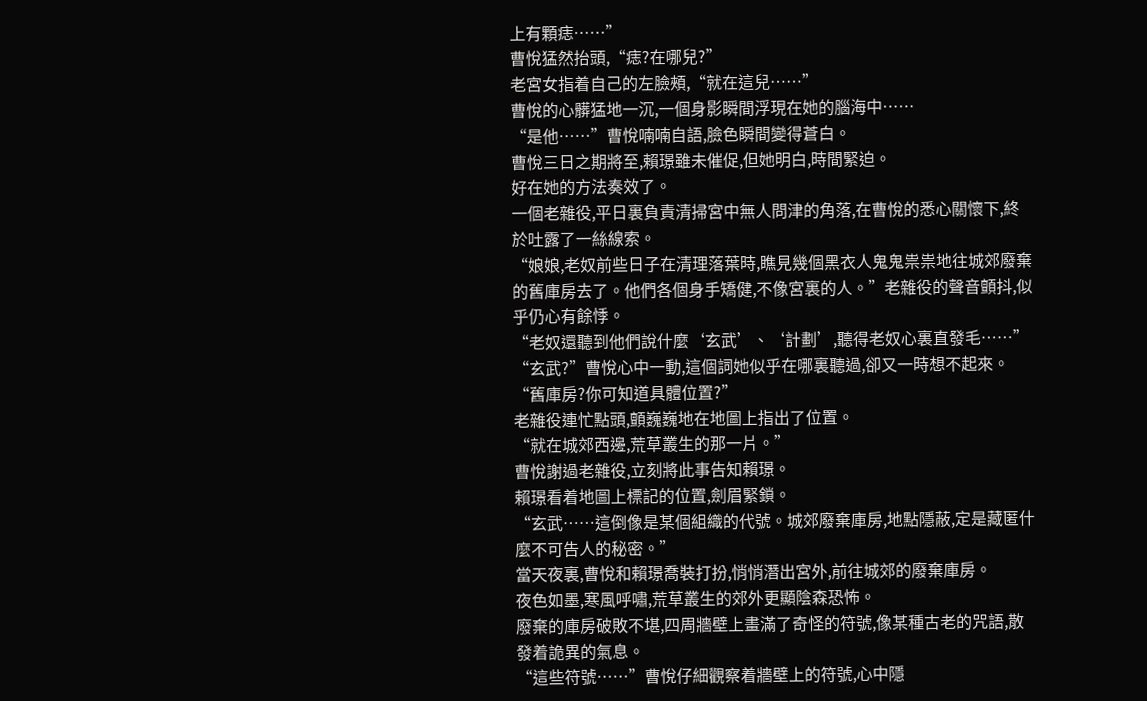上有顆痣……”
曹悅猛然抬頭,“痣?在哪兒?”
老宮女指着自己的左臉頰,“就在這兒……”
曹悅的心髒猛地一沉,一個身影瞬間浮現在她的腦海中……
“是他……”曹悅喃喃自語,臉色瞬間變得蒼白。
曹悅三日之期將至,賴璟雖未催促,但她明白,時間緊迫。
好在她的方法奏效了。
一個老雜役,平日裏負責清掃宮中無人問津的角落,在曹悅的悉心關懷下,終於吐露了一絲線索。
“娘娘,老奴前些日子在清理落葉時,瞧見幾個黑衣人鬼鬼祟祟地往城郊廢棄的舊庫房去了。他們各個身手矯健,不像宮裏的人。”老雜役的聲音顫抖,似乎仍心有餘悸。
“老奴還聽到他們說什麼‘玄武’、‘計劃’,聽得老奴心裏直發毛……”
“玄武?”曹悅心中一動,這個詞她似乎在哪裏聽過,卻又一時想不起來。
“舊庫房?你可知道具體位置?”
老雜役連忙點頭,顫巍巍地在地圖上指出了位置。
“就在城郊西邊,荒草叢生的那一片。”
曹悅謝過老雜役,立刻將此事告知賴璟。
賴璟看着地圖上標記的位置,劍眉緊鎖。
“玄武……這倒像是某個組織的代號。城郊廢棄庫房,地點隱蔽,定是藏匿什麼不可告人的秘密。”
當天夜裏,曹悅和賴璟喬裝打扮,悄悄潛出宮外,前往城郊的廢棄庫房。
夜色如墨,寒風呼嘯,荒草叢生的郊外更顯陰森恐怖。
廢棄的庫房破敗不堪,四周牆壁上畫滿了奇怪的符號,像某種古老的咒語,散發着詭異的氣息。
“這些符號……”曹悅仔細觀察着牆壁上的符號,心中隱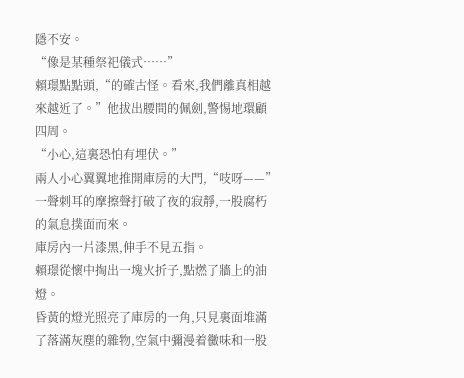隱不安。
“像是某種祭祀儀式……”
賴璟點點頭,“的確古怪。看來,我們離真相越來越近了。”他拔出腰間的佩劍,警惕地環顧四周。
“小心,這裏恐怕有埋伏。”
兩人小心翼翼地推開庫房的大門,“吱呀——”一聲刺耳的摩擦聲打破了夜的寂靜,一股腐朽的氣息撲面而來。
庫房內一片漆黑,伸手不見五指。
賴璟從懷中掏出一塊火折子,點燃了牆上的油燈。
昏黃的燈光照亮了庫房的一角,只見裏面堆滿了落滿灰塵的雜物,空氣中彌漫着黴味和一股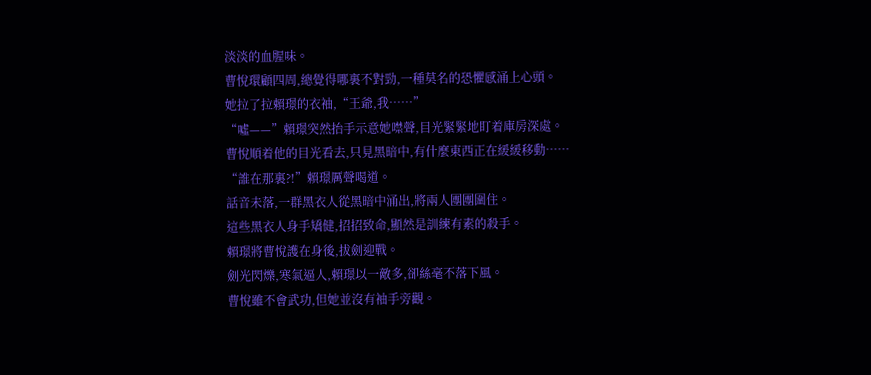淡淡的血腥味。
曹悅環顧四周,總覺得哪裏不對勁,一種莫名的恐懼感涌上心頭。
她拉了拉賴璟的衣袖,“王爺,我……”
“噓——”賴璟突然抬手示意她噤聲,目光緊緊地盯着庫房深處。
曹悅順着他的目光看去,只見黑暗中,有什麼東西正在緩緩移動……
“誰在那裏?!”賴璟厲聲喝道。
話音未落,一群黑衣人從黑暗中涌出,將兩人團團圍住。
這些黑衣人身手矯健,招招致命,顯然是訓練有素的殺手。
賴璟將曹悅護在身後,拔劍迎戰。
劍光閃爍,寒氣逼人,賴璟以一敵多,卻絲毫不落下風。
曹悅雖不會武功,但她並沒有袖手旁觀。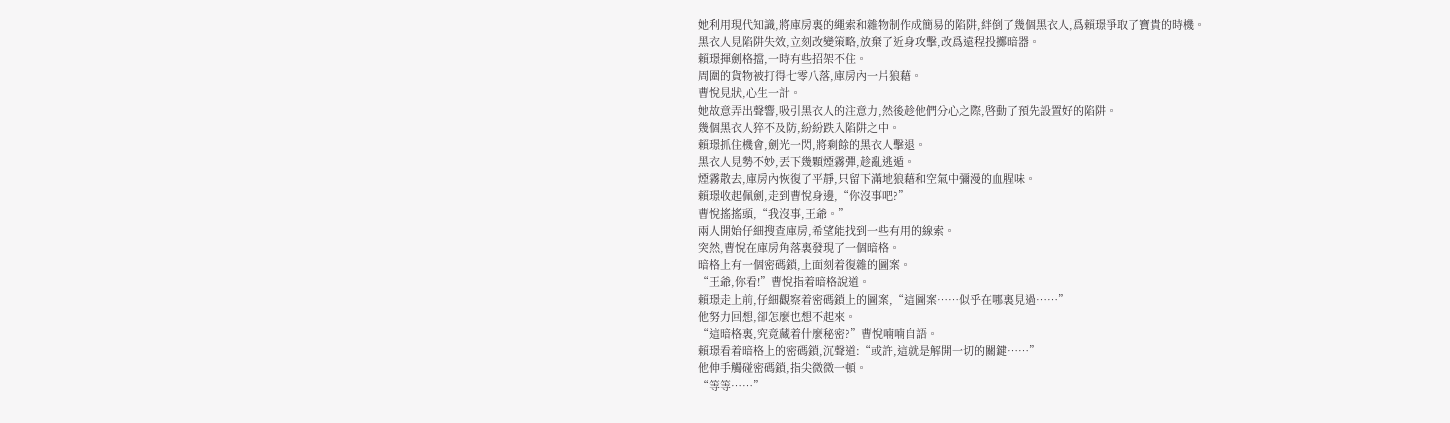她利用現代知識,將庫房裏的繩索和雜物制作成簡易的陷阱,絆倒了幾個黑衣人,爲賴璟爭取了寶貴的時機。
黑衣人見陷阱失效,立刻改變策略,放棄了近身攻擊,改爲遠程投擲暗器。
賴璟揮劍格擋,一時有些招架不住。
周圍的貨物被打得七零八落,庫房內一片狼藉。
曹悅見狀,心生一計。
她故意弄出聲響,吸引黑衣人的注意力,然後趁他們分心之際,啓動了預先設置好的陷阱。
幾個黑衣人猝不及防,紛紛跌入陷阱之中。
賴璟抓住機會,劍光一閃,將剩餘的黑衣人擊退。
黑衣人見勢不妙,丟下幾顆煙霧彈,趁亂逃遁。
煙霧散去,庫房內恢復了平靜,只留下滿地狼藉和空氣中彌漫的血腥味。
賴璟收起佩劍,走到曹悅身邊,“你沒事吧?”
曹悅搖搖頭,“我沒事,王爺。”
兩人開始仔細搜查庫房,希望能找到一些有用的線索。
突然,曹悅在庫房角落裏發現了一個暗格。
暗格上有一個密碼鎖,上面刻着復雜的圖案。
“王爺,你看!”曹悅指着暗格說道。
賴璟走上前,仔細觀察着密碼鎖上的圖案,“這圖案……似乎在哪裏見過……”
他努力回想,卻怎麼也想不起來。
“這暗格裏,究竟藏着什麼秘密?”曹悅喃喃自語。
賴璟看着暗格上的密碼鎖,沉聲道:“或許,這就是解開一切的關鍵……”
他伸手觸碰密碼鎖,指尖微微一頓。
“等等……”